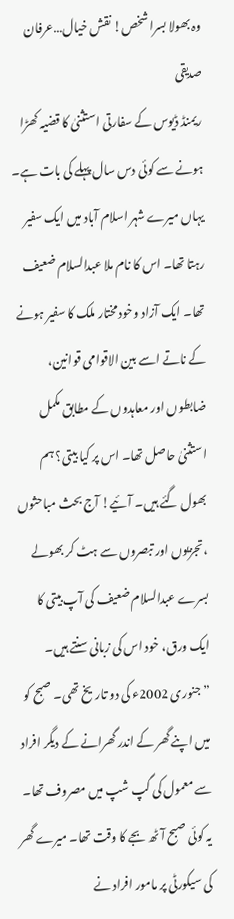وہ بھولا بسرا شخص! نقش خیال…عرفان صدیقی
ریمنڈ ڈیوس کے سفارتی استثنیٰ کا قضیہ کھڑا ہونے سے کوئی دس سال پہلے کی بات ہے۔ یہاں میرے شہر اسلام آباد میں ایک سفیر رہتا تھا۔ اس کا نام ملا عبدالسلام ضعیف تھا۔ ایک آزاد وخود مختار ملک کا سفیر ہونے کے ناتے اسے بین الاقوامی قوانین، ضابطوں اور معاہدوں کے مطابق مکمل استثنیٰ حاصل تھا۔ اس پر کیا بیتی؟ ہم بھول گئے ہیں۔ آئیے! آج بحث مباحثوں ، تجزیوں اور تبصروں سے ہٹ کر بھولے بسرے عبدالسلام ضعیف کی آپ بیتی کا ایک ورق، خود اس کی زبانی سنتے ہیں۔
”جنوری 2002ء کی دو تاریخ تھی۔ صبح کو میں اپنے گھر کے اندر گھرانے کے دیگر افراد سے معمول کی گپ شپ میں مصروف تھا۔ یہ کوئی صبح آٹھ بجے کا وقت تھا۔ میرے گھر کی سیکورٹی پر مامور افراد نے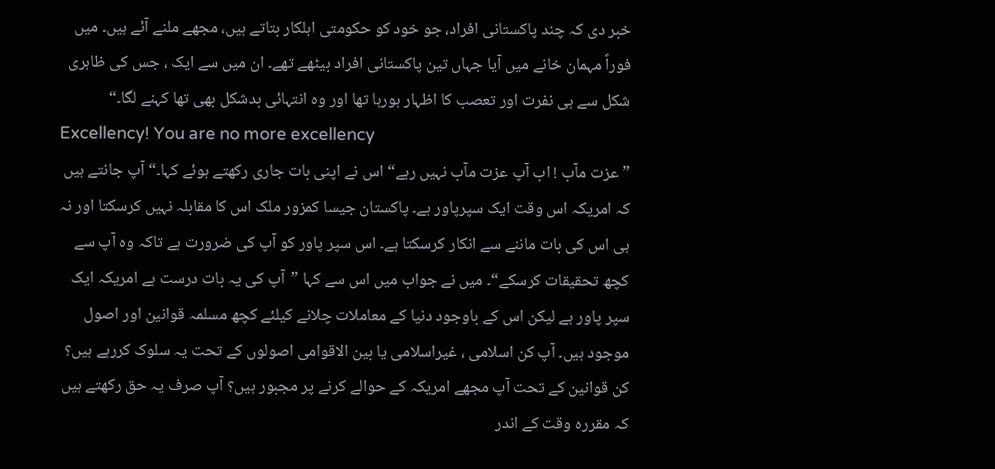خبر دی کہ چند پاکستانی افراد، جو خود کو حکومتی اہلکار بتاتے ہیں، مجھے ملنے آئے ہیں۔ میں فوراً مہمان خانے میں آیا جہاں تین پاکستانی افراد بیٹھے تھے۔ ان میں سے ایک ، جس کی ظاہری شکل سے ہی نفرت اور تعصب کا اظہار ہورہا تھا اور وہ انتہائی بدشکل بھی تھا کہنے لگا۔“
Excellency! You are no more excellency
”عزت مآب ! اب آپ عزت مآب نہیں رہے“ اس نے اپنی بات جاری رکھتے ہوئے کہا۔“ آپ جانتے ہیں کہ امریکہ اس وقت ایک سپرپاور ہے۔ پاکستان جیسا کمزور ملک اس کا مقابلہ نہیں کرسکتا اور نہ ہی اس کی بات ماننے سے انکار کرسکتا ہے۔ اس سپر پاور کو آپ کی ضرورت ہے تاکہ وہ آپ سے کچھ تحقیقات کرسکے“۔ میں نے جواب میں اس سے کہا ”آپ کی یہ بات درست ہے امریکہ ایک سپر پاور ہے لیکن اس کے باوجود دنیا کے معاملات چلانے کیلئے کچھ مسلمہ قوانین اور اصول موجود ہیں۔ آپ کن اسلامی ، غیراسلامی یا بین الاقوامی اصولوں کے تحت یہ سلوک کررہے ہیں؟ کن قوانین کے تحت آپ مجھے امریکہ کے حوالے کرنے پر مجبور ہیں؟ آپ صرف یہ حق رکھتے ہیں کہ مقررہ وقت کے اندر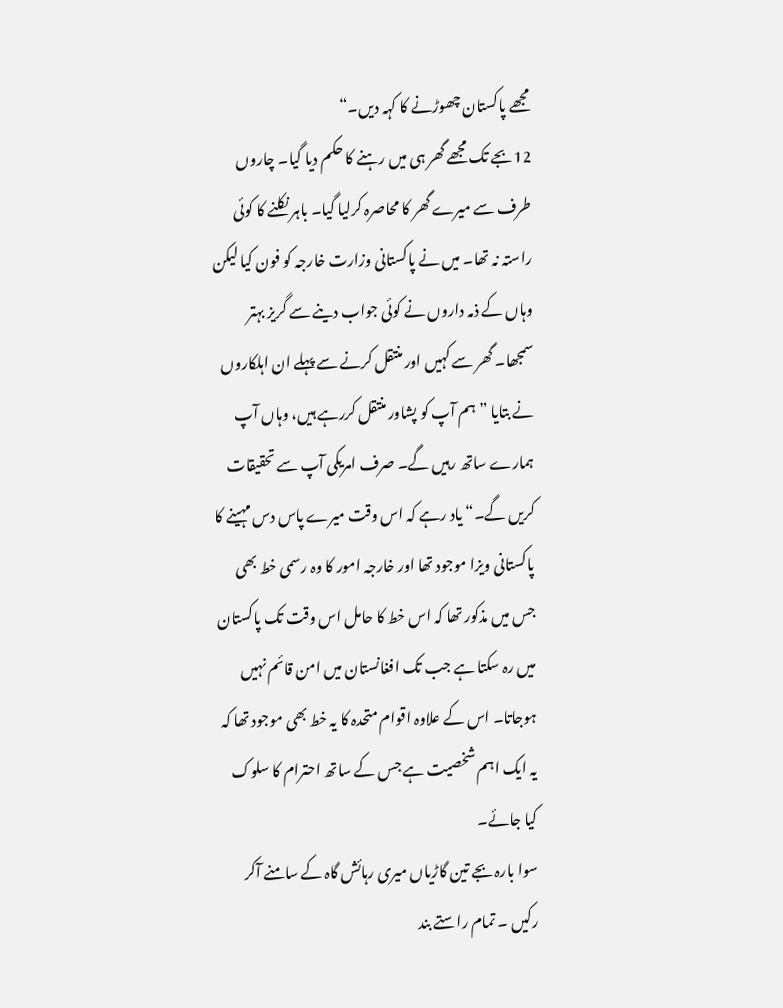مجھے پاکستان چھوڑنے کا کہہ دیں۔“
12بجے تک مجھے گھر ہی میں رہنے کا حکم دیا گیا۔ چاروں طرف سے میرے گھر کا محاصرہ کرلیا گیا۔ باہر نکلنے کا کوئی راستہ نہ تھا۔ میں نے پاکستانی وزارت خارجہ کو فون کیا لیکن وہاں کے ذمہ داروں نے کوئی جواب دینے سے گریز بہتر سمجھا۔ گھر سے کہیں اور منتقل کرنے سے پہلے ان اہلکاروں نے بتایا ”ہم آپ کو پشاور منتقل کررہے ہیں، وہاں آپ ہمارے ساتھ رہیں گے۔ صرف امریکی آپ سے تحقیقات کریں گے۔“ یاد رہے کہ اس وقت میرے پاس دس مہینے کا پاکستانی ویزا موجود تھا اور خارجہ امور کا وہ رسمی خط بھی جس میں مذکور تھا کہ اس خط کا حامل اس وقت تک پاکستان میں رہ سکتا ہے جب تک افغانستان میں امن قائم نہیں ہوجاتا۔ اس کے علاوہ اقوام متحدہ کا یہ خط بھی موجود تھا کہ یہ ایک اہم شخصیت ہے جس کے ساتھ احترام کا سلوک کیا جائے۔
سوا بارہ بجے تین گاڑیاں میری رہائش گاہ کے سامنے آکر رکیں ۔ تمام راستے بند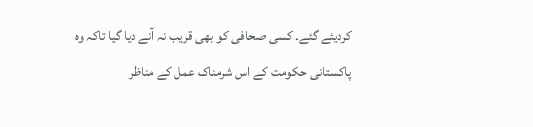کردیئے گئے۔ کسی صحافی کو بھی قریب نہ آنے دیا گیا تاکہ وہ پاکستانی حکومت کے اس شرمناک عمل کے مناظر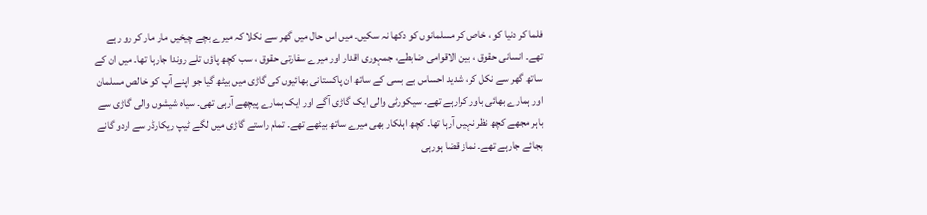فلما کر دنیا کو ، خاص کر مسلمانوں کو دکھا نہ سکیں۔ میں اس حال میں گھر سے نکلا کہ میرے بچے چیخیں مار مار کر رو رہے تھے۔ انسانی حقوق ، بین الاقوامی ضابطے، جمہوری اقدار اور میرے سفارتی حقوق ، سب کچھ پاؤں تلے روندا جارہا تھا۔ میں ان کے ساتھ گھر سے نکل کر، شدید احساس بے بسی کے ساتھ ان پاکستانی بھائیوں کی گاڑی میں بیٹھ گیا جو اپنے آپ کو خالص مسلمان اور ہمارے بھائی باور کرارہے تھے۔ سیکورٹی والی ایک گاڑی آگے اور ایک ہمارے پیچھے آرہی تھی۔ سیاہ شیشوں والی گاڑی سے باہر مجھے کچھ نظر نہیں آرہا تھا۔ کچھ اہلکار بھی میرے ساتھ بیٹھے تھے۔ تمام راستے گاڑی میں لگے ٹیپ ریکارڈر سے اردو گانے بجائے جارہے تھے۔ نماز قضا ہورہی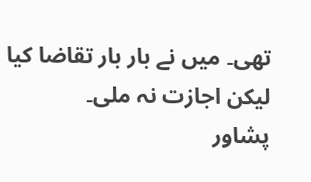تھی۔ میں نے بار بار تقاضا کیا لیکن اجازت نہ ملی۔
پشاور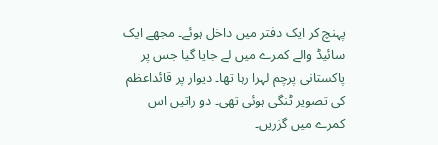پہنچ کر ایک دفتر میں داخل ہوئے۔ مجھے ایک سائیڈ والے کمرے میں لے جایا گیا جس پر پاکستانی پرچم لہرا رہا تھا۔ دیوار پر قائداعظم کی تصویر ٹنگی ہوئی تھی۔ دو راتیں اس کمرے میں گزریں۔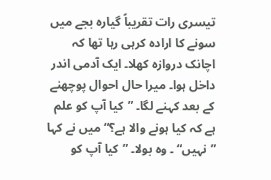تیسری رات تقریباً گیارہ بجے میں سونے کا ارادہ کرہی رہا تھا کہ اچانک دروازہ کھلا۔ ایک آدمی اندر داخل ہوا۔ میرا حال احوال پوچھنے کے بعد کہنے لگا۔ ”کیا آپ کو علم ہے کہ کیا ہونے والا ہے؟“ میں نے کہا ”نہیں“ ۔ وہ بولا۔ ”کیا آپ کو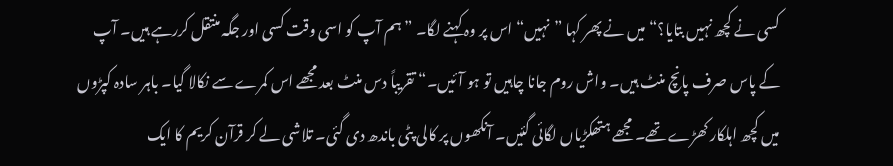کسی نے کچھ نہیں بتایا؟“ میں نے پھر کہا ”نہیں“ اس پر وہ کہنے لگا۔ ”ہم آپ کو اسی وقت کسی اور جگہ منتقل کررہے ہیں۔ آپ کے پاس صرف پانچ منٹ ہیں۔ واش روم جانا چاہیں تو ہو آئیں۔“ تقریباً دس منٹ بعد مجھے اس کمرے سے نکالا گیا۔ باہر سادہ کپڑوں میں کچھ اہلکار کھڑے تھے۔ مجھے ہتھکڑیاں لگائی گئیں۔ آنکھوں پر کالی پٹی باندھ دی گئی۔ تلاشی لے کر قرآن کریم کا ایک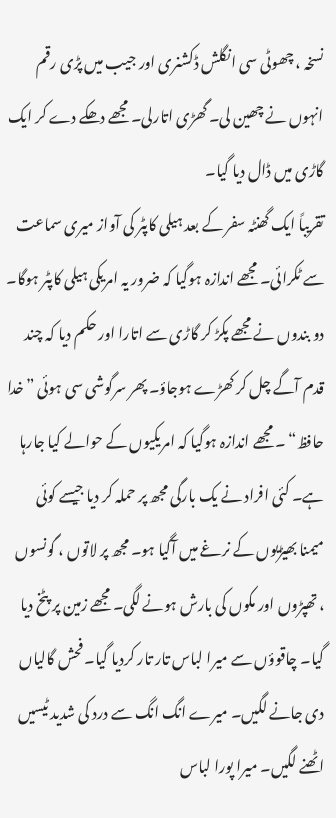نسخہ ، چھوٹی سی انگلش ڈکشنری اور جیب میں پڑی رقم انہوں نے چھین لی۔ گھڑی اتارلی۔ مجھے دھکے دے کر ایک گاڑی میں ڈال دیا گیا۔
تقریباً ایک گھنٹہ سفر کے بعد ہیلی کاپٹر کی آواز میری سماعت سے ٹکرائی۔ مجھے اندازہ ہوگیا کہ ضرور یہ امریکی ہیلی کاپٹر ہوگا۔ دو بندوں نے مجھے پکڑ کر گاڑی سے اتارا اور حکم دیا کہ چند قدم آگے چل کر کھڑے ہوجاؤ۔ پھر سرگوشی سی ہوئی ”خدا حافظ“ ۔ مجھے اندازہ ہوگیا کہ امریکیوں کے حوالے کیا جارہا ہے۔ کئی افراد نے یک بارگی مجھ پر حملہ کر دیا جیسے کوئی میمنا بھیڑیوں کے نرغے میں آگیا ہو۔ مجھ پر لاتوں ، گونسوں ، تھپڑوں اور مکوں کی بارش ہونے لگی۔ مجھے زمین پر پٹخ دیا گیا۔ چاقوؤں سے میرا لباس تار تار کردیا گیا۔ فحش گالیاں دی جانے لگیں۔ میرے انگ انگ سے درد کی شدید ٹیسیں اٹھنے لگیں۔ میرا پورا لباس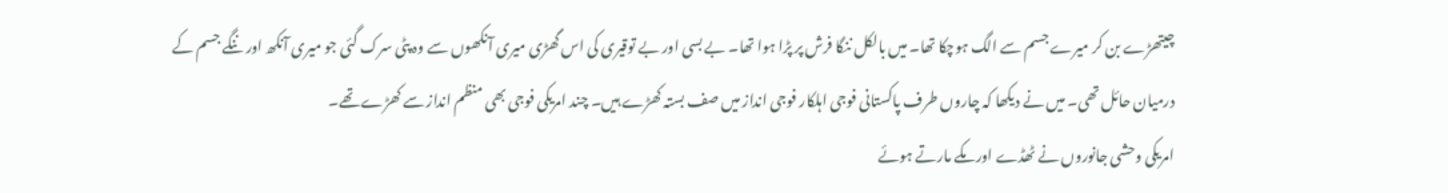چیتھڑے بن کر میرے جسم سے الگ ہوچکا تھا۔ میں بالکل ننگا فرش پر پڑا ہوا تھا۔ بے بسی اور بے توقیری کی اس گھڑی میری آنکھوں سے وہ پٹی سرک گئی جو میری آنکھ اور ننگے جسم کے درمیان حائل تھی۔ میں نے دیکھا کہ چاروں طرف پاکستانی فوجی اہلکار فوجی انداز میں صف بستہ کھڑے ہیں۔ چند امریکی فوجی بھی منظم انداز سے کھڑے تھے۔
امریکی وحشی جانوروں نے ٹھڈے اور مکے مارتے ہوئے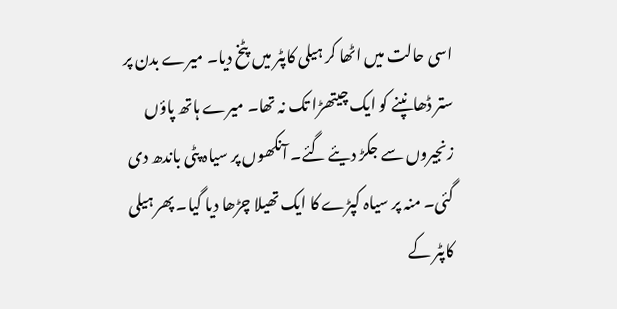اسی حالت میں اٹھا کر ہیلی کاپٹر میں پٹخ دیا۔ میرے بدن پر ستر ڈھانپنے کو ایک چیتھڑا تک نہ تھا۔ میرے ہاتھ پاؤں زنجیروں سے جکڑ دیئے گئے۔ آنکھوں پر سیاہ پٹی باندھ دی گئی۔ منہ پر سیاہ کپڑے کا ایک تھیلا چڑھا دیا گیا۔ پھر ہیلی کاپٹر کے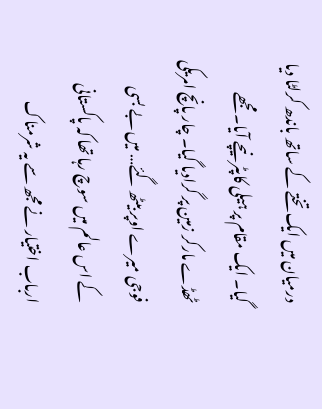درمیان میں ایک تختے کے ساتھ باندھ کرلٹا دیا گیا۔ ایک مقام پر ہیلی کاپٹر نیچے آیا۔ مجھے ٹھڈے مارکر زمین پر گرادیا گیا۔ چار پانچ امریکی فوجی میرے اوپر بیٹھ گئے… میں بے بسی کے اس عالم میں سوچ رہا تھا کہ پاکستانی ارباب اختیار نے مجھ سے یہ شرمناک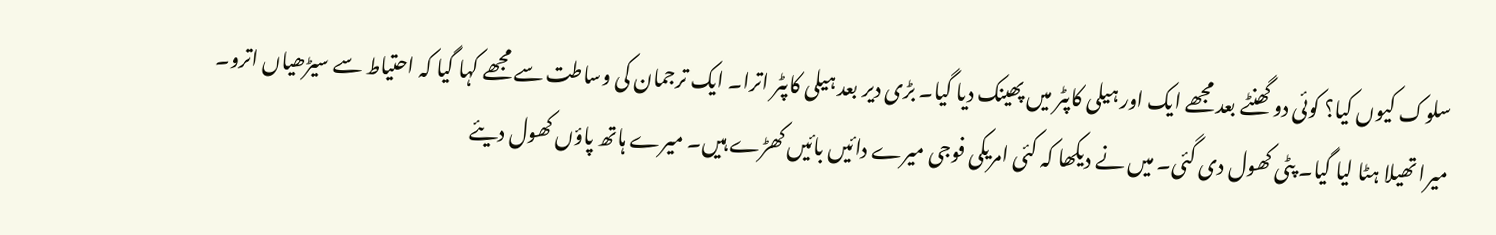سلوک کیوں کیا؟ کوئی دو گھنٹے بعد مجھے ایک اور ہیلی کاپٹر میں پھینک دیا گیا۔ بڑی دیر بعد ہیلی کاپٹر اترا۔ ایک ترجمان کی وساطت سے مجھے کہا گیا کہ احتیاط سے سیڑھیاں اترو۔ میرا تھیلا ہٹا لیا گیا۔ پٹی کھول دی گئی۔ میں نے دیکھا کہ کئی امریکی فوجی میرے دائیں بائیں کھڑے ہیں۔ میرے ہاتھ پاؤں کھول دیئے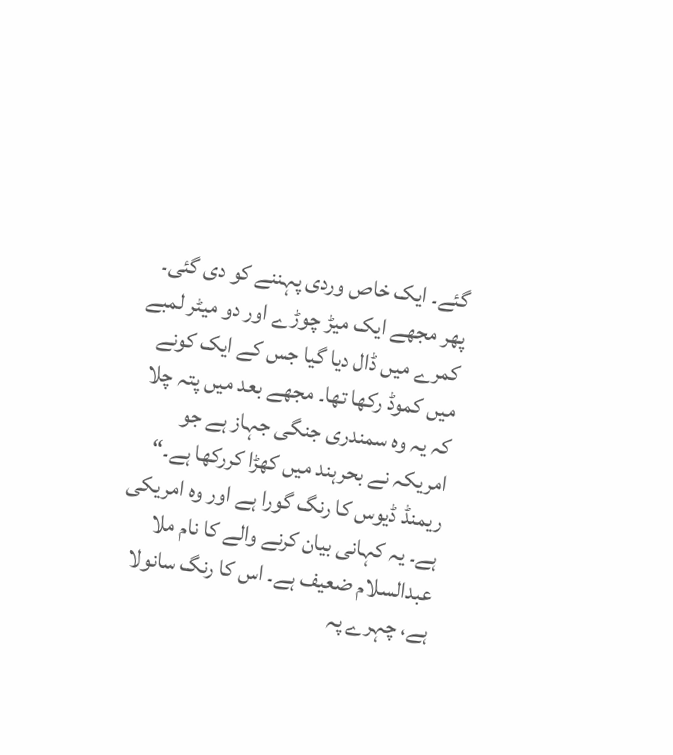گئے۔ ایک خاص وردی پہننے کو دی گئی۔ پھر مجھے ایک میڑ چوڑے اور دو میٹر لمبے کمرے میں ڈال دیا گیا جس کے ایک کونے میں کموڈ رکھا تھا۔ مجھے بعد میں پتہ چلا کہ یہ وہ سمندری جنگی جہاز ہے جو امریکہ نے بحرہند میں کھڑا کررکھا ہے۔“
ریمنڈ ڈیوس کا رنگ گورا ہے اور وہ امریکی ہے۔ یہ کہانی بیان کرنے والے کا نام ملا عبدالسلام ضعیف ہے۔ اس کا رنگ سانولا ہے، چہرے پہ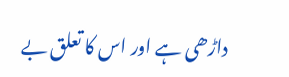داڑھی ہے اور اس کا تعلق بے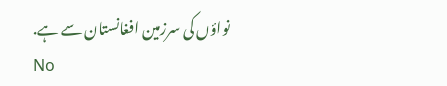نواؤں کی سرزمین افغانستان سے ہے.
No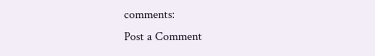comments:
Post a Comment